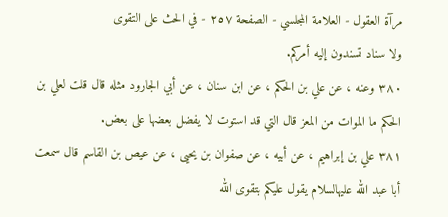مرآة العقول - العلامة المجلسي - الصفحة ٢٥٧ - في الحث على التقوى
ولا سناد تسندون إليه أمركم.
٣٨٠ وعنه ، عن علي بن الحكم ، عن ابن سنان ، عن أبي الجارود مثله قال قلت لعلي بن الحكم ما الموات من المعز قال التي قد استوت لا يفضل بعضها على بعض.
٣٨١ علي بن إبراهيم ، عن أبيه ، عن صفوان بن يحيى ، عن عيص بن القاسم قال سمعت أبا عبد الله عليهالسلام يقول عليكم بتقوى الله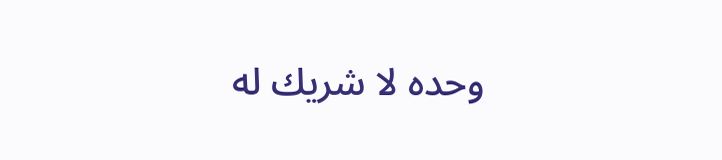وحده لا شريك له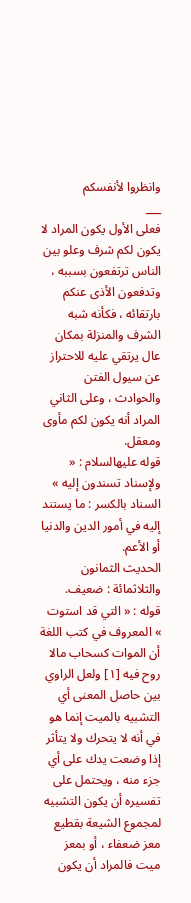وانظروا لأنفسكم
___
فعلى الأول يكون المراد لا يكون لكم شرف وعلو بين الناس ترتفعون بسببه ، وتدفعون الأذى عنكم بارتقائه ، فكأنه شبه الشرف والمنزلة بمكان عال يرتقي عليه للاحتراز عن سيول الفتن والحوادث ، وعلى الثاني المراد أنه يكون لكم مأوى ومعقل.
قوله عليهالسلام : « ولإسناد تسندون إليه » السناد بالكسر : ما يستند إليه في أمور الدين والدنيا أو الأعم.
الحديث الثمانون والثلاثمائة : ضعيف.
قوله : « التي قد استوت » المعروف في كتب اللغة أن الموات كسحاب مالا روح فيه [١] ولعل الراوي بين حاصل المعنى أي التشبيه بالميت إنما هو في أنه لا يتحرك ولا يتأثر إذا وضعت يدك على أي جزء منه ، ويحتمل على تفسيره أن يكون التشبيه لمجموع الشيعة بقطيع معز ضعفاء ، أو بمعز ميت فالمراد أن يكون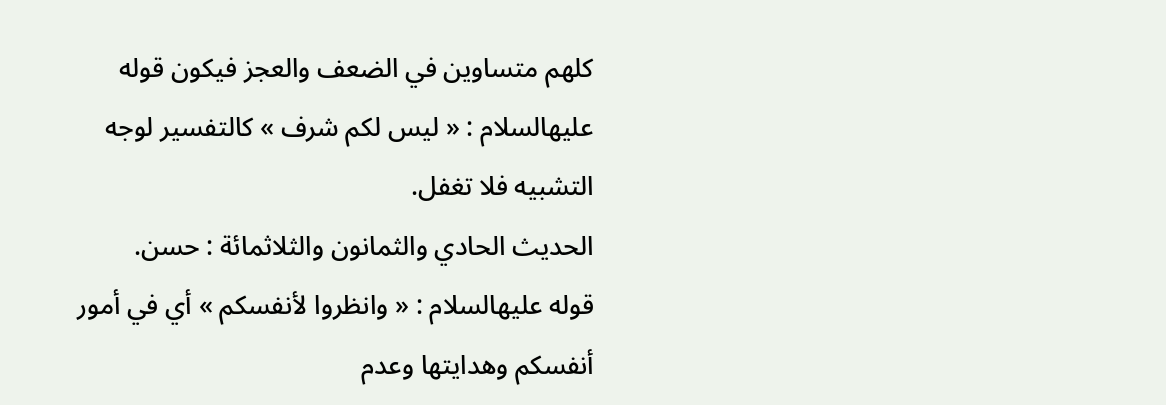كلهم متساوين في الضعف والعجز فيكون قوله عليهالسلام : « ليس لكم شرف » كالتفسير لوجه التشبيه فلا تغفل.
الحديث الحادي والثمانون والثلاثمائة : حسن.
قوله عليهالسلام : « وانظروا لأنفسكم » أي في أمور أنفسكم وهدايتها وعدم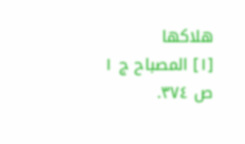هلاكها
[١] المصباح ج ١ ص ٣٧٤.